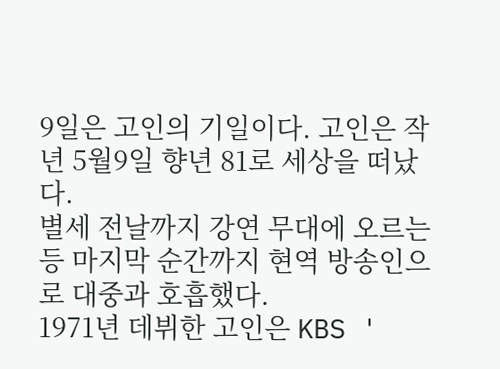9일은 고인의 기일이다. 고인은 작년 5월9일 향년 81로 세상을 떠났다.
별세 전날까지 강연 무대에 오르는 등 마지막 순간까지 현역 방송인으로 대중과 호흡했다.
1971년 데뷔한 고인은 KBS '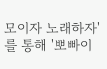모이자 노래하자'를 통해 '뽀빠이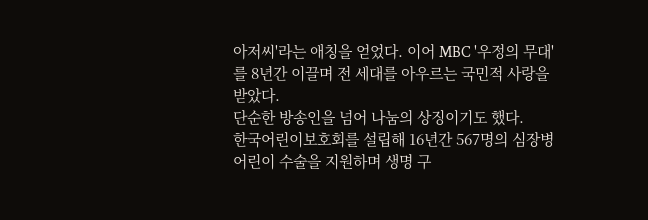아저씨'라는 애칭을 얻었다. 이어 MBC '우정의 무대'를 8년간 이끌며 전 세대를 아우르는 국민적 사랑을 받았다.
단순한 방송인을 넘어 나눔의 상징이기도 했다.
한국어린이보호회를 설립해 16년간 567명의 심장병 어린이 수술을 지원하며 생명 구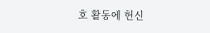호 활동에 헌신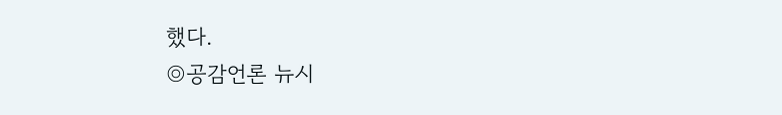했다.
◎공감언론 뉴시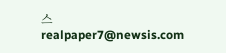스 realpaper7@newsis.com